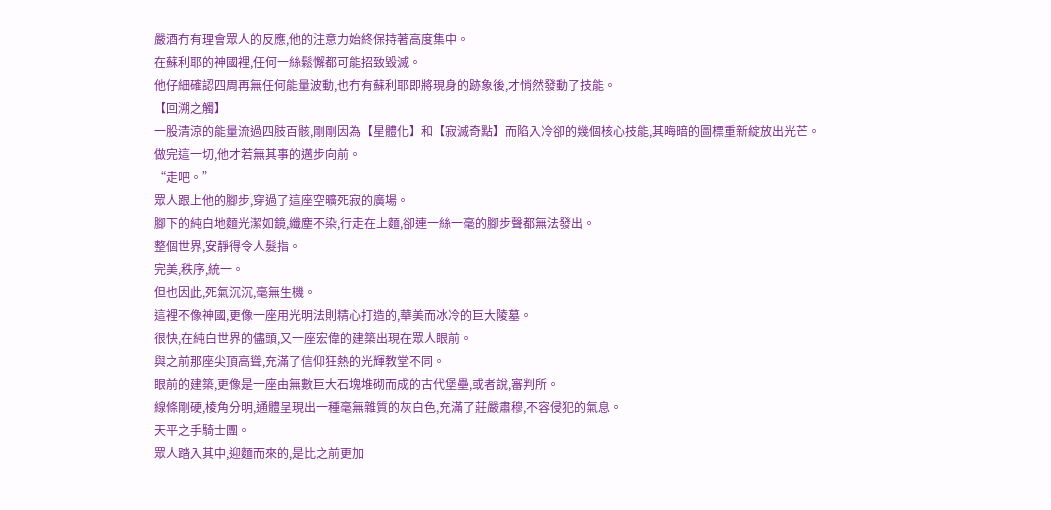嚴酒冇有理會眾人的反應,他的注意力始終保持著高度集中。
在蘇利耶的神國裡,任何一絲鬆懈都可能招致毀滅。
他仔細確認四周再無任何能量波動,也冇有蘇利耶即將現身的跡象後,才悄然發動了技能。
【回溯之觸】
一股清涼的能量流過四肢百骸,剛剛因為【星體化】和【寂滅奇點】而陷入冷卻的幾個核心技能,其晦暗的圖標重新綻放出光芒。
做完這一切,他才若無其事的邁步向前。
“走吧。”
眾人跟上他的腳步,穿過了這座空曠死寂的廣場。
腳下的純白地麵光潔如鏡,纖塵不染,行走在上麵,卻連一絲一毫的腳步聲都無法發出。
整個世界,安靜得令人髮指。
完美,秩序,統一。
但也因此,死氣沉沉,毫無生機。
這裡不像神國,更像一座用光明法則精心打造的,華美而冰冷的巨大陵墓。
很快,在純白世界的儘頭,又一座宏偉的建築出現在眾人眼前。
與之前那座尖頂高聳,充滿了信仰狂熱的光輝教堂不同。
眼前的建築,更像是一座由無數巨大石塊堆砌而成的古代堡壘,或者說,審判所。
線條剛硬,棱角分明,通體呈現出一種毫無雜質的灰白色,充滿了莊嚴肅穆,不容侵犯的氣息。
天平之手騎士團。
眾人踏入其中,迎麵而來的,是比之前更加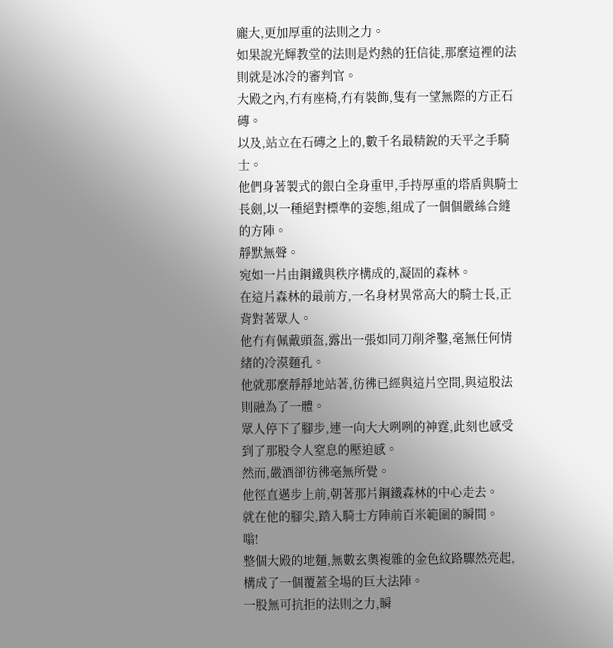龐大,更加厚重的法則之力。
如果說光輝教堂的法則是灼熱的狂信徒,那麼這裡的法則就是冰冷的審判官。
大殿之內,冇有座椅,冇有裝飾,隻有一望無際的方正石磚。
以及,站立在石磚之上的,數千名最精銳的天平之手騎士。
他們身著製式的銀白全身重甲,手持厚重的塔盾與騎士長劍,以一種絕對標準的姿態,組成了一個個嚴絲合縫的方陣。
靜默無聲。
宛如一片由鋼鐵與秩序構成的,凝固的森林。
在這片森林的最前方,一名身材異常高大的騎士長,正背對著眾人。
他冇有佩戴頭盔,露出一張如同刀削斧鑿,毫無任何情緒的冷漠麵孔。
他就那麼靜靜地站著,彷彿已經與這片空間,與這股法則融為了一體。
眾人停下了腳步,連一向大大咧咧的神霆,此刻也感受到了那股令人窒息的壓迫感。
然而,嚴酒卻彷彿毫無所覺。
他徑直邁步上前,朝著那片鋼鐵森林的中心走去。
就在他的腳尖,踏入騎士方陣前百米範圍的瞬間。
嗡!
整個大殿的地麵,無數玄奧複雜的金色紋路驟然亮起,構成了一個覆蓋全場的巨大法陣。
一股無可抗拒的法則之力,瞬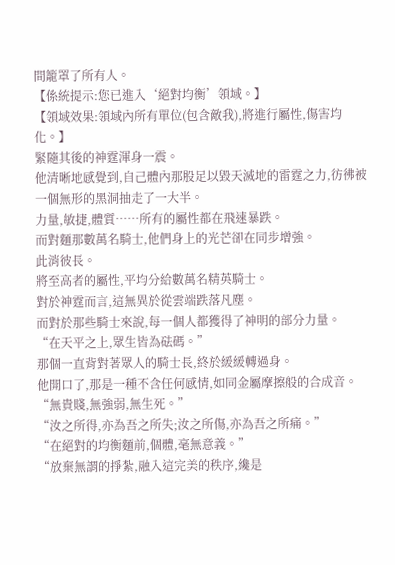間籠罩了所有人。
【係統提示:您已進入‘絕對均衡’領域。】
【領域效果:領域內所有單位(包含敵我),將進行屬性,傷害均化。】
緊隨其後的神霆渾身一震。
他清晰地感覺到,自己體內那股足以毀天滅地的雷霆之力,彷彿被一個無形的黑洞抽走了一大半。
力量,敏捷,體質……所有的屬性都在飛速暴跌。
而對麵那數萬名騎士,他們身上的光芒卻在同步增強。
此消彼長。
將至高者的屬性,平均分給數萬名精英騎士。
對於神霆而言,這無異於從雲端跌落凡塵。
而對於那些騎士來說,每一個人都獲得了神明的部分力量。
“在天平之上,眾生皆為砝碼。”
那個一直背對著眾人的騎士長,終於緩緩轉過身。
他開口了,那是一種不含任何感情,如同金屬摩擦般的合成音。
“無貴賤,無強弱,無生死。”
“汝之所得,亦為吾之所失;汝之所傷,亦為吾之所痛。”
“在絕對的均衡麵前,個體,毫無意義。”
“放棄無謂的掙紮,融入這完美的秩序,纔是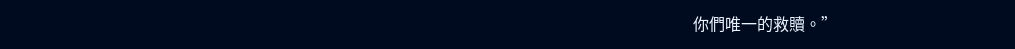你們唯一的救贖。”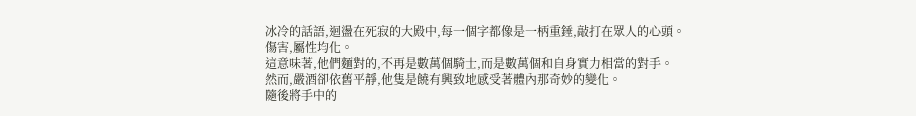冰冷的話語,迴盪在死寂的大殿中,每一個字都像是一柄重錘,敲打在眾人的心頭。
傷害,屬性均化。
這意味著,他們麵對的,不再是數萬個騎士,而是數萬個和自身實力相當的對手。
然而,嚴酒卻依舊平靜,他隻是饒有興致地感受著體內那奇妙的變化。
隨後將手中的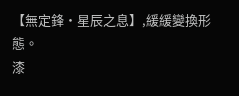【無定鋒·星辰之息】,緩緩變換形態。
漆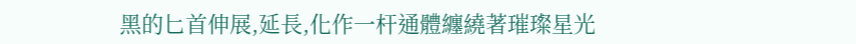黑的匕首伸展,延長,化作一杆通體纏繞著璀璨星光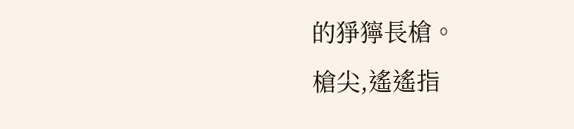的猙獰長槍。
槍尖,遙遙指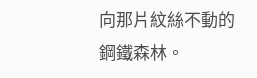向那片紋絲不動的鋼鐵森林。